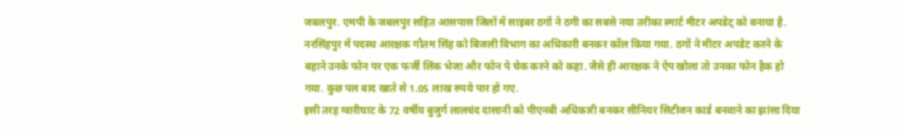जबलपुर. एमपी के जबलपुर सहित आसपास जिलों में साइबर ठगों ने ठगी का सबसे नया तरीका स्मार्ट मीटर अपडेट् को बनाया है. नरसिंहपुर में पदस्थ आरक्षक गौतम सिंह को बिजली विभाग का अधिकारी बनकर कॉल किया गया. ठगों ने मीटर अपडेट करने के बहाने उनके फोन पर एक फर्जी लिंक भेजा और फोन पे चेक करने को कहा. जैसे ही आरक्षक ने ऐप खोला तो उनका फोन हैक हो गया. कुछ पल बाद खाते से 1.05 लाख रुपये पार हो गए.
इसी तरह ग्वारीघाट के 72 वर्षीय बुजुर्ग लालचंद दासानी को पीएनबी अधिकारी बनकर सीनियर सिटीजन कार्ड बनवाने का झांसा दिया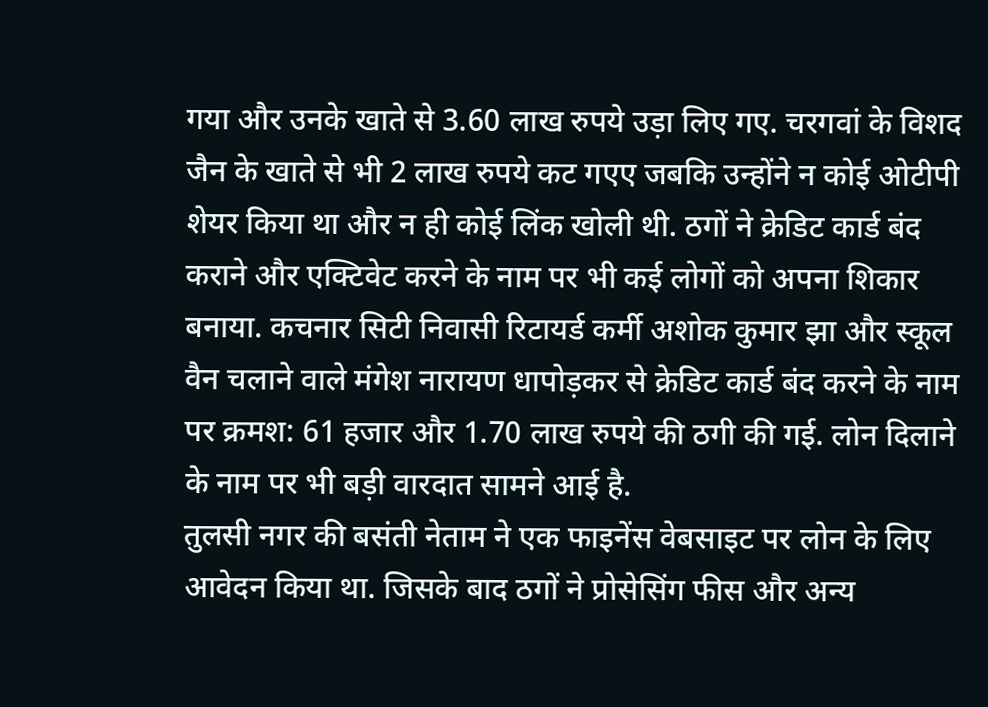गया और उनके खाते से 3.60 लाख रुपये उड़ा लिए गए. चरगवां के विशद जैन के खाते से भी 2 लाख रुपये कट गएए जबकि उन्होंने न कोई ओटीपी शेयर किया था और न ही कोई लिंक खोली थी. ठगों ने क्रेडिट कार्ड बंद कराने और एक्टिवेट करने के नाम पर भी कई लोगों को अपना शिकार बनाया. कचनार सिटी निवासी रिटायर्ड कर्मी अशोक कुमार झा और स्कूल वैन चलाने वाले मंगेश नारायण धापोड़कर से क्रेडिट कार्ड बंद करने के नाम पर क्रमश: 61 हजार और 1.70 लाख रुपये की ठगी की गई. लोन दिलाने के नाम पर भी बड़ी वारदात सामने आई है.
तुलसी नगर की बसंती नेताम ने एक फाइनेंस वेबसाइट पर लोन के लिए आवेदन किया था. जिसके बाद ठगों ने प्रोसेसिंग फीस और अन्य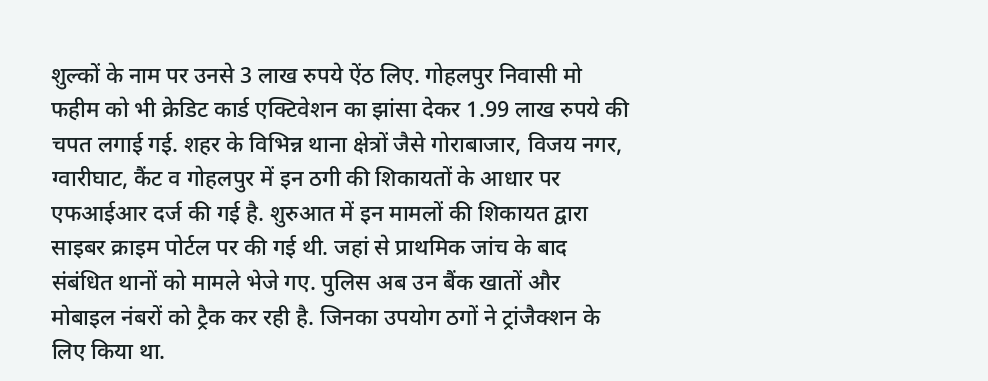शुल्कों के नाम पर उनसे 3 लाख रुपये ऐंठ लिए. गोहलपुर निवासी मो फहीम को भी क्रेडिट कार्ड एक्टिवेशन का झांसा देकर 1.99 लाख रुपये की चपत लगाई गई. शहर के विभिन्न थाना क्षेत्रों जैसे गोराबाजार, विजय नगर, ग्वारीघाट, कैंट व गोहलपुर में इन ठगी की शिकायतों के आधार पर एफआईआर दर्ज की गई है. शुरुआत में इन मामलों की शिकायत द्वारा साइबर क्राइम पोर्टल पर की गई थी. जहां से प्राथमिक जांच के बाद संबंधित थानों को मामले भेजे गए. पुलिस अब उन बैंक खातों और मोबाइल नंबरों को ट्रैक कर रही है. जिनका उपयोग ठगों ने ट्रांजैक्शन के लिए किया था.